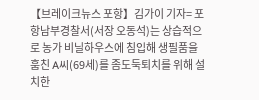【브레이크뉴스 포항】김가이 기자= 포항남부경찰서(서장 오동석)는 상습적으로 농가 비닐하우스에 침입해 생필품을 훔친 A씨(69세)를 좀도둑퇴치를 위해 설치한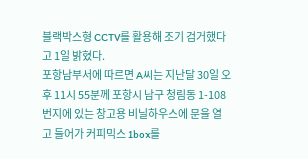블랙박스형 CCTV를 활용해 조기 검거했다고 1일 밝혔다.
포항남부서에 따르면 A씨는 지난달 30일 오후 11시 55분께 포항시 남구 청림동 1-108번지에 있는 창고용 비닐하우스에 문을 열고 들어가 커피믹스 1box를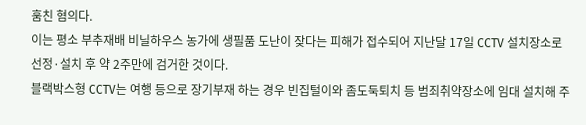훔친 혐의다.
이는 평소 부추재배 비닐하우스 농가에 생필품 도난이 잦다는 피해가 접수되어 지난달 17일 CCTV 설치장소로 선정·설치 후 약 2주만에 검거한 것이다.
블랙박스형 CCTV는 여행 등으로 장기부재 하는 경우 빈집털이와 좀도둑퇴치 등 범죄취약장소에 임대 설치해 주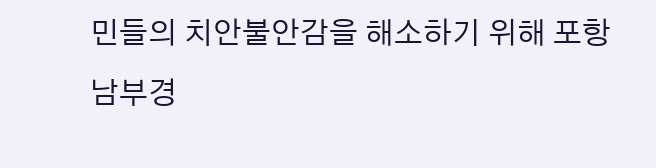민들의 치안불안감을 해소하기 위해 포항남부경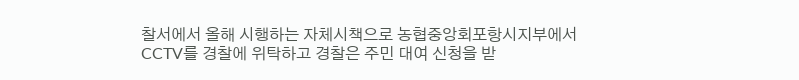찰서에서 올해 시행하는 자체시책으로 농협중앙회포항시지부에서 CCTV를 경찰에 위탁하고 경찰은 주민 대여 신청을 받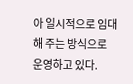아 일시적으로 임대해 주는 방식으로 운영하고 있다.